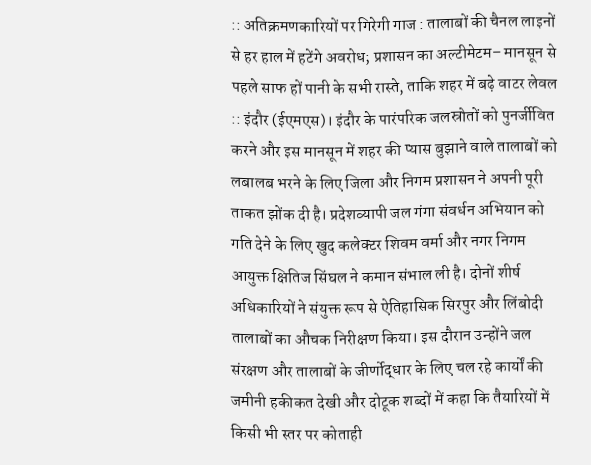:: अतिक्रमणकारियों पर गिरेगी गाज : तालाबों की चैनल लाइनों से हर हाल में हटेंगे अवरोध; प्रशासन का अल्टीमेटम– मानसून से पहले साफ हों पानी के सभी रास्ते, ताकि शहर में बढ़े वाटर लेवल :: इंदौर (ईएमएस)। इंदौर के पारंपरिक जलस्रोतों को पुनर्जीवित करने और इस मानसून में शहर की प्यास बुझाने वाले तालाबों को लबालब भरने के लिए जिला और निगम प्रशासन ने अपनी पूरी ताकत झोंक दी है। प्रदेशव्यापी जल गंगा संवर्धन अभियान को गति देने के लिए खुद कलेक्टर शिवम वर्मा और नगर निगम आयुक्त क्षितिज सिंघल ने कमान संभाल ली है। दोनों शीर्ष अधिकारियों ने संयुक्त रूप से ऐतिहासिक सिरपुर और लिंबोदी तालाबों का औचक निरीक्षण किया। इस दौरान उन्होंने जल संरक्षण और तालाबों के जीर्णोद्धार के लिए चल रहे कार्यों की जमीनी हकीकत देखी और दोटूक शब्दों में कहा कि तैयारियों में किसी भी स्तर पर कोताही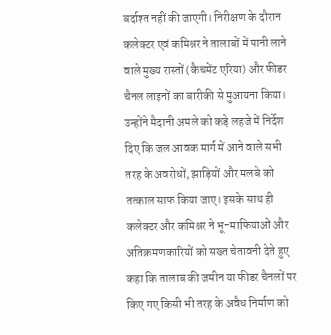बर्दाश्त नहीं की जाएगी। निरीक्षण के दौरान कलेक्टर एवं कमिश्नर ने तालाबों में पानी लाने वाले मुख्य रास्तों (कैचमेंट एरिया) और फीडर चैनल लाइनों का बारीकी से मुआयना किया। उन्होंने मैदानी अमले को कड़े लहजे में निर्देश दिए कि जल आवक मार्ग में आने वाले सभी तरह के अवरोधों, झाड़ियों और मलबे को तत्काल साफ किया जाए। इसके साथ ही कलेक्टर और कमिश्नर ने भू-माफियाओं और अतिक्रमणकारियों को सख्त चेतावनी देते हुए कहा कि तालाब की जमीन या फीडर चैनलों पर किए गए किसी भी तरह के अवैध निर्माण को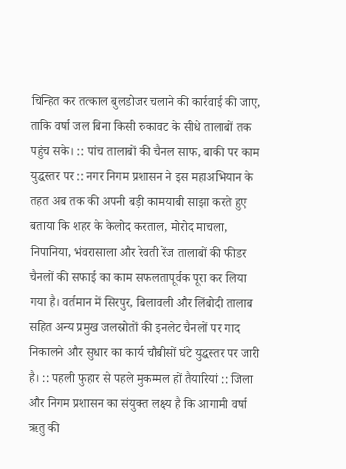चिन्हित कर तत्काल बुलडोजर चलाने की कार्रवाई की जाए, ताकि वर्षा जल बिना किसी रुकावट के सीधे तालाबों तक पहुंच सके। :: पांच तालाबों की चैनल साफ, बाकी पर काम युद्धस्तर पर :: नगर निगम प्रशासन ने इस महाअभियान के तहत अब तक की अपनी बड़ी कामयाबी साझा करते हुए बताया कि शहर के केलोद करताल, मोरोद माचला, निपानिया, भंवरासाला और रेवती रेंज तालाबों की फीडर चैनलों की सफाई का काम सफलतापूर्वक पूरा कर लिया गया है। वर्तमान में सिरपुर, बिलावली और लिंबोदी तालाब सहित अन्य प्रमुख जलस्रोतों की इनलेट चैनलों पर गाद निकालने और सुधार का कार्य चौबीसों घंटे युद्धस्तर पर जारी है। :: पहली फुहार से पहले मुकम्मल हों तैयारियां :: जिला और निगम प्रशासन का संयुक्त लक्ष्य है कि आगामी वर्षा ऋतु की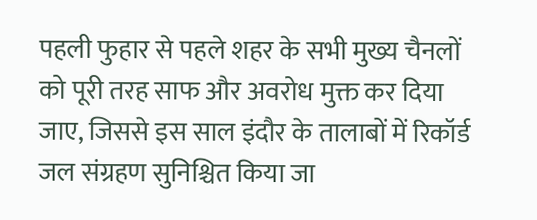पहली फुहार से पहले शहर के सभी मुख्य चैनलों को पूरी तरह साफ और अवरोध मुक्त कर दिया जाए, जिससे इस साल इंदौर के तालाबों में रिकॉर्ड जल संग्रहण सुनिश्चित किया जा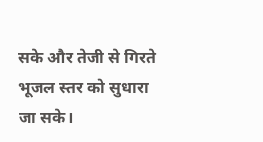सके और तेजी से गिरते भूजल स्तर को सुधारा जा सके।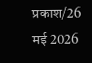प्रकाश/26 मई 2026